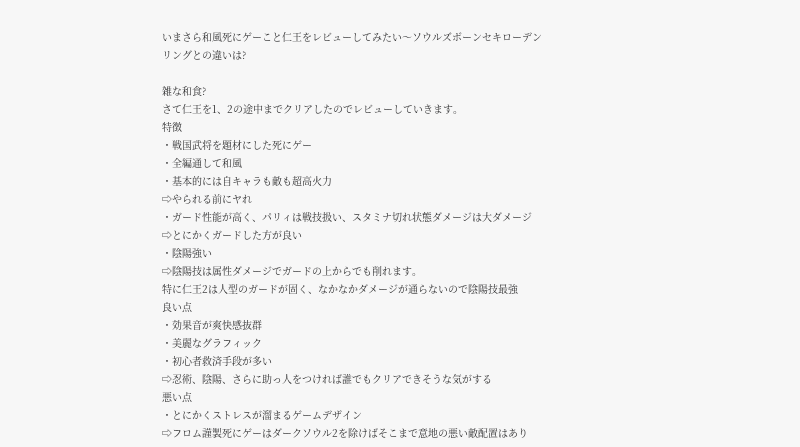いまさら和風死にゲーこと仁王をレビューしてみたい〜ソウルズボーンセキローデンリングとの違いは?

雑な和食?
さて仁王を1、2の途中までクリアしたのでレビューしていきます。
特徴
・戦国武将を題材にした死にゲー
・全編通して和風
・基本的には自キャラも敵も超高火力
⇨やられる前にヤれ
・ガード性能が高く、パリィは戦技扱い、スタミナ切れ状態ダメージは大ダメージ
⇨とにかくガードした方が良い
・陰陽強い
⇨陰陽技は属性ダメージでガードの上からでも削れます。
特に仁王2は人型のガードが固く、なかなかダメージが通らないので陰陽技最強
良い点
・効果音が爽快感抜群
・美麗なグラフィック
・初心者救済手段が多い
⇨忍術、陰陽、さらに助っ人をつければ誰でもクリアできそうな気がする
悪い点
・とにかくストレスが溜まるゲームデザイン
⇨フロム謹製死にゲーはダークソウル2を除けばそこまで意地の悪い敵配置はあり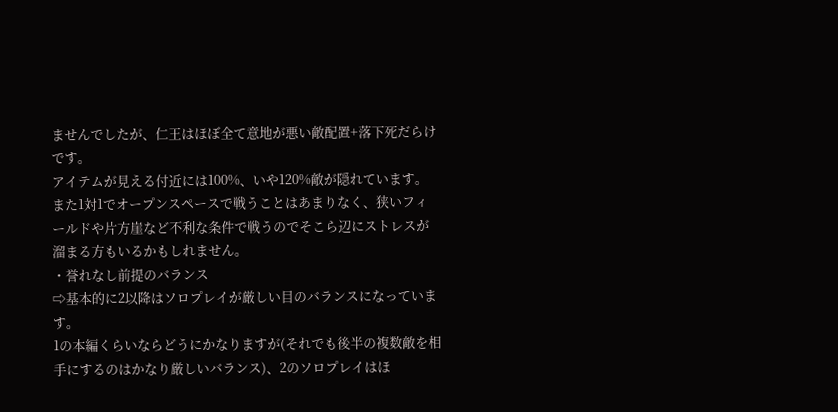ませんでしたが、仁王はほぼ全て意地が悪い敵配置+落下死だらけです。
アイテムが見える付近には100%、いや120%敵が隠れています。
また1対1でオープンスペースで戦うことはあまりなく、狭いフィールドや片方崖など不利な条件で戦うのでそこら辺にストレスが溜まる方もいるかもしれません。
・誉れなし前提のバランス
⇨基本的に2以降はソロプレイが厳しい目のバランスになっています。
1の本編くらいならどうにかなりますが(それでも後半の複数敵を相手にするのはかなり厳しいバランス)、2のソロプレイはほ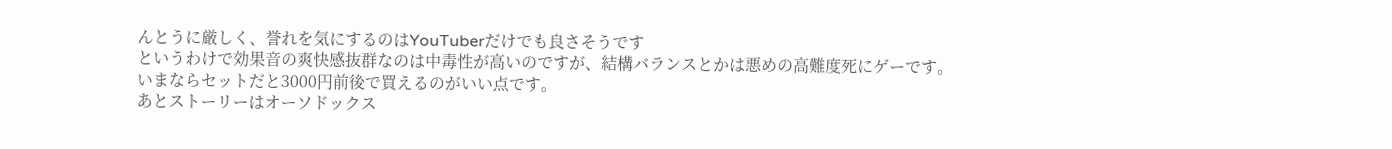んとうに厳しく、誉れを気にするのはYouTuberだけでも良さそうです
というわけで効果音の爽快感抜群なのは中毒性が高いのですが、結構バランスとかは悪めの高難度死にゲーです。
いまならセットだと3000円前後で買えるのがいい点です。
あとストーリーはオーソドックス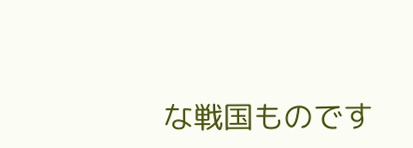な戦国ものです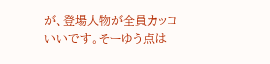が、登場人物が全員カッコいいです。そーゆう点は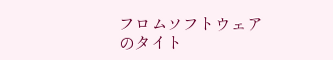フロムソフトウェアのタイト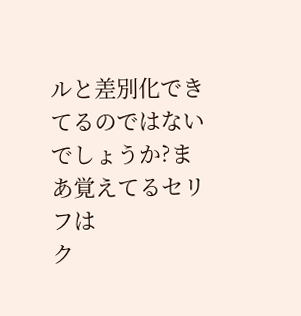ルと差別化できてるのではないでしょうか?まあ覚えてるセリフは
ク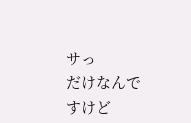サっ
だけなんですけど